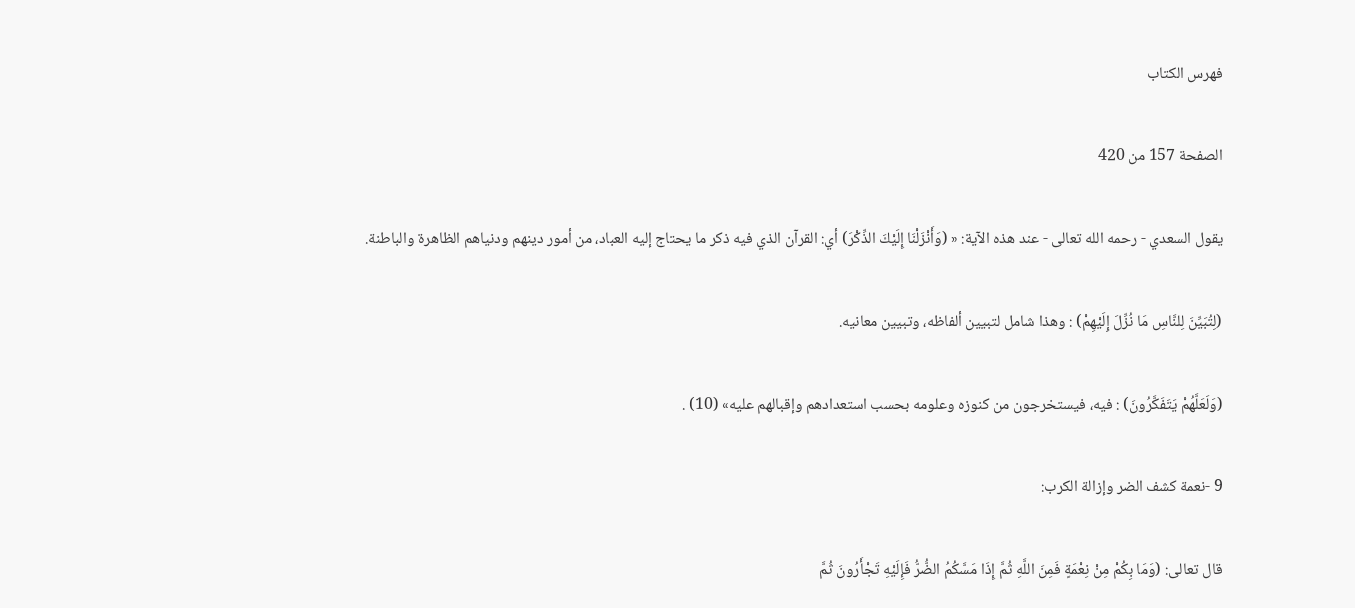فهرس الكتاب

الصفحة 157 من 420

يقول السعدي - رحمه الله تعالى - عند هذه الآية: « (وَأَنْزَلْنَا إِلَيْكَ الذِّكْرَ) أي: القرآن الذي فيه ذكر ما يحتاج إليه العباد، من أمور دينهم ودنياهم الظاهرة والباطنة.

(لِتُبَيِّنَ لِلنَّاسِ مَا نُزِّلَ إِلَيْهِمْ) : وهذا شامل لتبيين ألفاظه، وتبيين معانيه.

(وَلَعَلَّهُمْ يَتَفَكَّرُونَ) : فيه، فيستخرجون من كنوزه وعلومه بحسب استعدادهم وإقبالهم عليه» (10) .

9 -نعمة كشف الضر وإزالة الكرب:

قال تعالى: (وَمَا بِكُمْ مِنْ نِعْمَةٍ فَمِنَ اللَّهِ ثُمَّ إِذَا مَسَّكُمُ الضُّرُّ فَإِلَيْهِ تَجْأَرُونَ ثُمَّ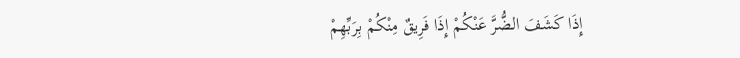إِذَا كَشَفَ الضُّرَّ عَنْكُمْ إِذَا فَرِيقٌ مِنْكُمْ بِرَبِّهِمْ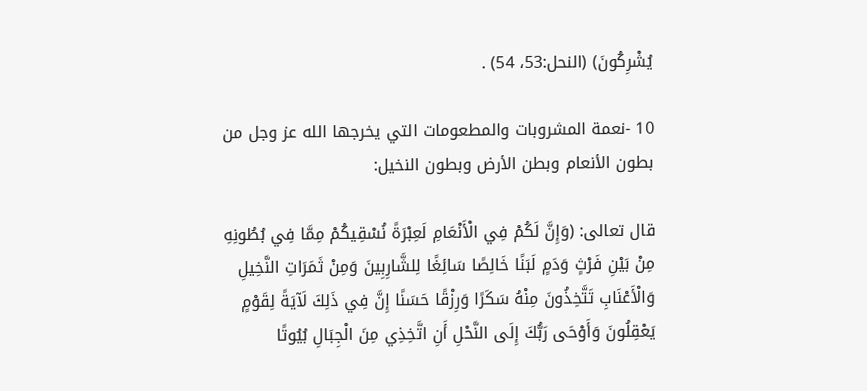يُشْرِكُونَ) (النحل:53، 54) .

10 -نعمة المشروبات والمطعومات التي يخرجها الله عز وجل من بطون الأنعام وبطن الأرض وبطون النخيل:

قال تعالى: (وَإِنَّ لَكُمْ فِي الْأَنْعَامِ لَعِبْرَةً نُسْقِيكُمْ مِمَّا فِي بُطُونِهِ مِنْ بَيْنِ فَرْثٍ وَدَمٍ لَبَنًا خَالِصًا سَائِغًا لِلشَّارِبِينَ وَمِنْ ثَمَرَاتِ النَّخِيلِ وَالْأَعْنَابِ تَتَّخِذُونَ مِنْهُ سَكَرًا وَرِزْقًا حَسَنًا إِنَّ فِي ذَلِكَ لَآيَةً لِقَوْمٍ يَعْقِلُونَ وَأَوْحَى رَبُّكَ إِلَى النَّحْلِ أَنِ اتَّخِذِي مِنَ الْجِبَالِ بُيُوتًا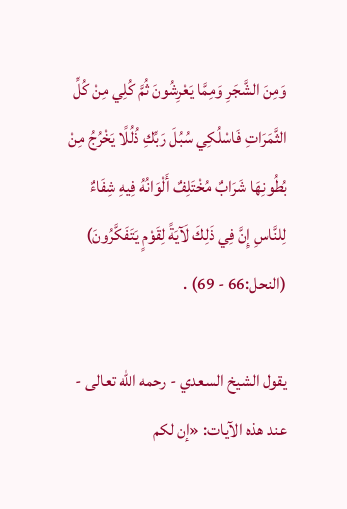وَمِنَ الشَّجَرِ وَمِمَّا يَعْرِشُونَ ثُمَّ كُلِي مِنْ كُلِّ الثَّمَرَاتِ فَاسْلُكِي سُبُلَ رَبِّكِ ذُلُلًا يَخْرُجُ مِنْ بُطُونِهَا شَرَابٌ مُخْتَلِفٌ أَلْوَانُهُ فِيهِ شِفَاءٌ لِلنَّاسِ إِنَّ فِي ذَلِكَ لَآيَةً لِقَوْمٍ يَتَفَكَّرُونَ) (النحل:66 - 69) .

يقول الشيخ السعدي - رحمه الله تعالى - عند هذه الآيات: «إن لكم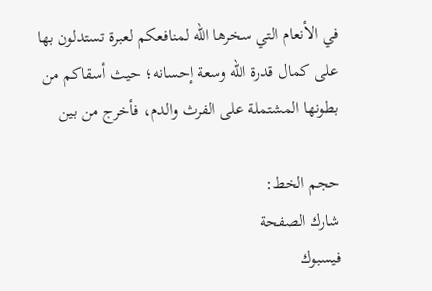في الأنعام التي سخرها الله لمنافعكم لعبرة تستدلون بها على كمال قدرة الله وسعة إحسانه؛ حيث أسقاكم من بطونها المشتملة على الفرث والدم، فأخرج من بين

حجم الخط:
شارك الصفحة
فيسبوك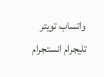واتساب تويتر تليجرام انستجرام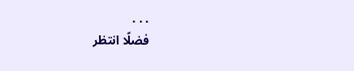. . .
فضلًا انتظر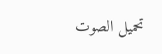تحميل الصوت